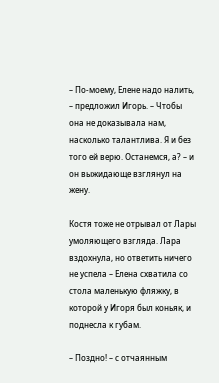– По-моему, Елене надо налить, – предложил Игорь. – Чтобы она не доказывала нам, насколько талантлива. Я и без того ей верю. Останемся, а? – и он выжидающе взглянул на жену.

Костя тоже не отрывал от Лары умоляющего взгляда. Лара вздохнула, но ответить ничего не успела – Елена схватила со стола маленькую фляжку, в которой у Игоря был коньяк, и поднесла к губам.

– Поздно! – с отчаянным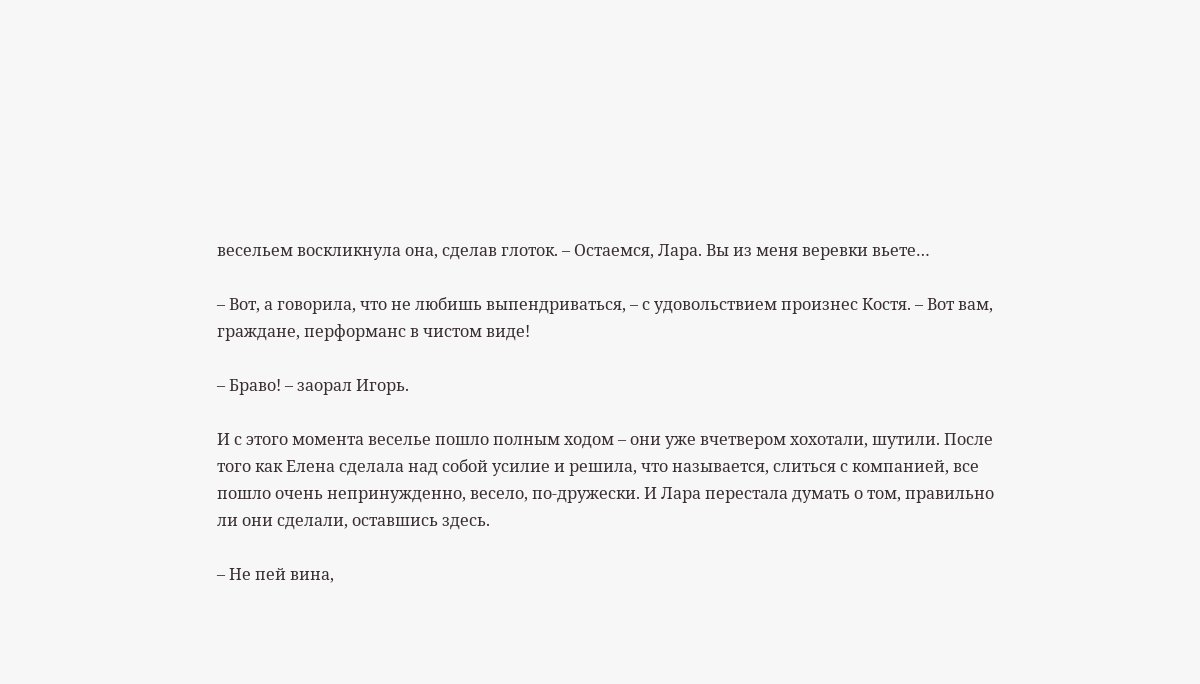весельем воскликнула она, сделав глоток. – Остаемся, Лара. Вы из меня веревки вьете…

– Вот, а говорила, что не любишь выпендриваться, – с удовольствием произнес Костя. – Вот вам, граждане, перформанс в чистом виде!

– Браво! – заорал Игорь.

И с этого момента веселье пошло полным ходом – они уже вчетвером хохотали, шутили. После того как Елена сделала над собой усилие и решила, что называется, слиться с компанией, все пошло очень непринужденно, весело, по-дружески. И Лара перестала думать о том, правильно ли они сделали, оставшись здесь.

– Не пей вина,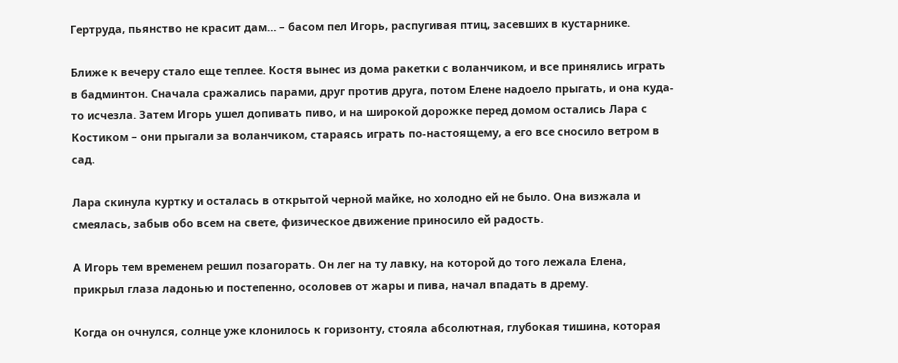Гертруда, пьянство не красит дам… – басом пел Игорь, распугивая птиц, засевших в кустарнике.

Ближе к вечеру стало еще теплее. Костя вынес из дома ракетки с воланчиком, и все принялись играть в бадминтон. Сначала сражались парами, друг против друга, потом Елене надоело прыгать, и она куда-то исчезла. Затем Игорь ушел допивать пиво, и на широкой дорожке перед домом остались Лара с Костиком – они прыгали за воланчиком, стараясь играть по-настоящему, а его все сносило ветром в сад.

Лара скинула куртку и осталась в открытой черной майке, но холодно ей не было. Она визжала и смеялась, забыв обо всем на свете, физическое движение приносило ей радость.

А Игорь тем временем решил позагорать. Он лег на ту лавку, на которой до того лежала Елена, прикрыл глаза ладонью и постепенно, осоловев от жары и пива, начал впадать в дрему.

Когда он очнулся, солнце уже клонилось к горизонту, стояла абсолютная, глубокая тишина, которая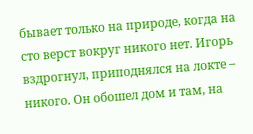бывает только на природе, когда на сто верст вокруг никого нет. Игорь вздрогнул, приподнялся на локте – никого. Он обошел дом и там, на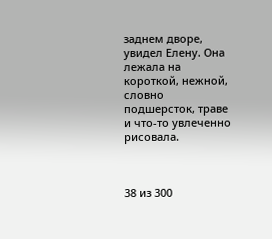заднем дворе, увидел Елену. Она лежала на короткой, нежной, словно подшерсток, траве и что-то увлеченно рисовала.



38 из 300